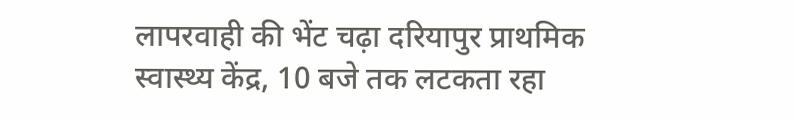लापरवाही की भेंट चढ़ा दरियापुर प्राथमिक स्वास्थ्य केंद्र, 10 बजे तक लटकता रहा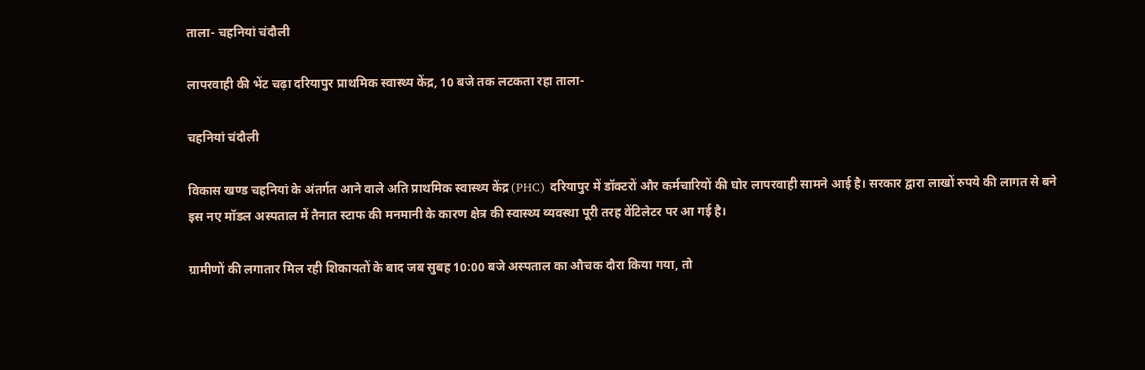ताला- चहनियां चंदौली

लापरवाही की भेंट चढ़ा दरियापुर प्राथमिक स्वास्थ्य केंद्र, 10 बजे तक लटकता रहा ताला-

चहनियां चंदौली

विकास खण्ड चहनियां के अंतर्गत आने वाले अति प्राथमिक स्वास्थ्य केंद्र (PHC) दरियापुर में डॉक्टरों और कर्मचारियों की घोर लापरवाही सामने आई है। सरकार द्वारा लाखों रुपये की लागत से बने इस नए मॉडल अस्पताल में तैनात स्टाफ की मनमानी के कारण क्षेत्र की स्वास्थ्य व्यवस्था पूरी तरह वेंटिलेटर पर आ गई है।

ग्रामीणों की लगातार मिल रही शिकायतों के बाद जब सुबह 10:00 बजे अस्पताल का औचक दौरा किया गया, तो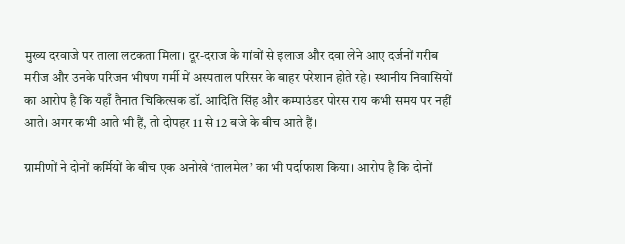मुख्य दरवाजे पर ताला लटकता मिला। दूर-दराज के गांवों से इलाज और दवा लेने आए दर्जनों गरीब मरीज और उनके परिजन भीषण गर्मी में अस्पताल परिसर के बाहर परेशान होते रहे। स्थानीय निवासियों का आरोप है कि यहाँ तैनात चिकित्सक डॉ. आदिति सिंह और कम्पाउंडर पोरस राय कभी समय पर नहीं आते। अगर कभी आते भी हैं, तो दोपहर 11 से 12 बजे के बीच आते हैं।

ग्रामीणों ने दोनों कर्मियों के बीच एक अनोखे ‘तालमेल’ का भी पर्दाफाश किया। आरोप है कि दोनों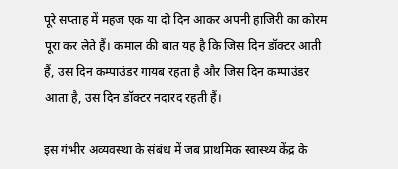पूरे सप्ताह में महज एक या दो दिन आकर अपनी हाजिरी का कोरम पूरा कर लेते हैं। कमाल की बात यह है कि जिस दिन डॉक्टर आती हैं, उस दिन कम्पाउंडर गायब रहता है और जिस दिन कम्पाउंडर आता है, उस दिन डॉक्टर नदारद रहती हैं।

इस गंभीर अव्यवस्था के संबंध में जब प्राथमिक स्वास्थ्य केंद्र के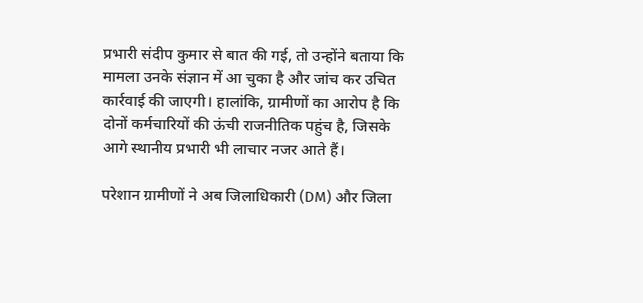प्रभारी संदीप कुमार से बात की गई, तो उन्होंने बताया कि मामला उनके संज्ञान में आ चुका है और जांच कर उचित कार्रवाई की जाएगी। हालांकि, ग्रामीणों का आरोप है कि दोनों कर्मचारियों की ऊंची राजनीतिक पहुंच है, जिसके आगे स्थानीय प्रभारी भी लाचार नजर आते हैं।

परेशान ग्रामीणों ने अब जिलाधिकारी (DM) और जिला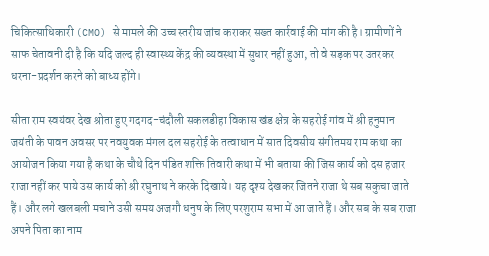चिकित्साधिकारी (CMO) से मामले की उच्च स्तरीय जांच कराकर सख्त कार्रवाई की मांग की है। ग्रामीणों ने साफ चेतावनी दी है कि यदि जल्द ही स्वास्थ्य केंद्र की व्यवस्था में सुधार नहीं हुआ, तो वे सड़क पर उतरकर धरना-प्रदर्शन करने को बाध्य होंगे।

सीता राम स्वयंवर देख श्रोता हुए गदगद-चंदौली सकलडीहा विकास खंड क्षेत्र के सहरोई गांव में श्री हनुमान जयंती के पावन अवसर पर नवयुवक मंगल दल सहरोई के तत्वाधान में सात दिवसीय संगीतमय राम कथा का आयोजन किया गया है कथा के चौथे दिन पंडित शक्ति तिवारी कथा में भी बताया की जिस कार्य को दस हजार राजा नहीं कर पाये उस कार्य को श्री रघुनाथ ने करके दिखाये। यह दृश्य देखकर जितने राजा थे सब सकुचा जाते हैं। और लगे खलबली मचाने उसी समय अजगौ धनुष के लिए परशुराम सभा में आ जाते हैं। और सब के सब राजा अपने पिता का नाम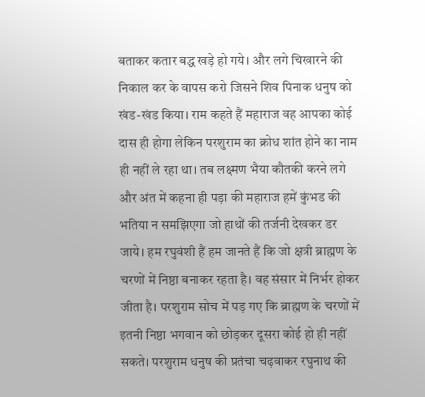बताकर कतार बद्ध खड़े हो गये। और लगे चिखारने की निकाल कर के वापस करो जिसने शिव पिनाक धनुष को खंड-खंड किया। राम कहते हैं महाराज वह आपका कोई दास ही होगा लेकिन परशुराम का क्रोध शांत होने का नाम ही नहीं ले रहा था। तब लक्ष्मण भैया कौतकी करने लगे और अंत में कहना ही पड़ा की महाराज हमें कुंभड की भतिया न समझिएगा जो हाथों की तर्जनी देखकर डर जाये। हम रघुवंशी हैं हम जानते हैं कि जो क्षत्री ब्राह्मण के चरणों में निष्ठा बनाकर रहता है। वह संसार में निर्भर होकर जीता है। परशुराम सोच में पड़ गए कि ब्राह्मण के चरणों में इतनी निष्ठा भगवान को छोड़कर दूसरा कोई हो ही नहीं सकते। परशुराम धनुष की प्रतंचा चढ़वाकर रघुनाथ की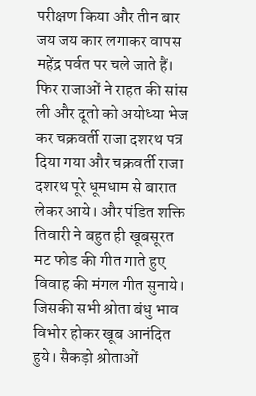परीक्षण किया और तीन बार जय जय कार लगाकर वापस महेंद्र पर्वत पर चले जाते हैं। फिर राजाओं ने राहत की सांस ली और दूतो को अयोध्या भेज कर चक्रवर्ती राजा दशरथ पत्र दिया गया और चक्रवर्ती राजा दशरथ पूरे धूमधाम से बारात लेकर आये। और पंडित शक्ति तिवारी ने बहुत ही खूबसूरत मट फोड की गीत गाते हुए विवाह की मंगल गीत सुनाये। जिसकी सभी श्रोता बंधु भाव विभोर होकर खूब आनंदित हुये। सैकड़ो श्रोताओं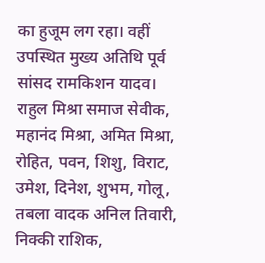का हुजूम लग रहा। वहीं उपस्थित मुख्य अतिथि पूर्व सांसद रामकिशन यादव। राहुल मिश्रा समाज सेवीक, महानंद मिश्रा, अमित मिश्रा, रोहित, पवन, शिशु, विराट, उमेश, दिनेश, शुभम, गोलू, तबला वादक अनिल तिवारी, निक्की राशिक,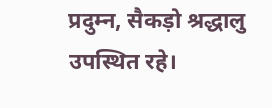प्रदुम्न, सैकड़ो श्रद्धालु उपस्थित रहे।